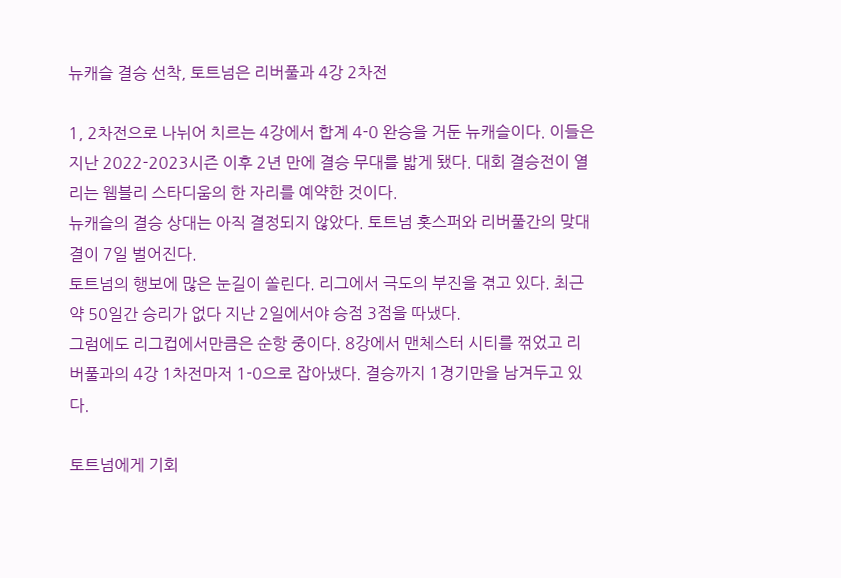뉴캐슬 결승 선착, 토트넘은 리버풀과 4강 2차전

1, 2차전으로 나뉘어 치르는 4강에서 합계 4-0 완승을 거둔 뉴캐슬이다. 이들은 지난 2022-2023시즌 이후 2년 만에 결승 무대를 밟게 됐다. 대회 결승전이 열리는 웸블리 스타디움의 한 자리를 예약한 것이다.
뉴캐슬의 결승 상대는 아직 결정되지 않았다. 토트넘 홋스퍼와 리버풀간의 맞대결이 7일 벌어진다.
토트넘의 행보에 많은 눈길이 쏠린다. 리그에서 극도의 부진을 겪고 있다. 최근 약 50일간 승리가 없다 지난 2일에서야 승점 3점을 따냈다.
그럼에도 리그컵에서만큼은 순항 중이다. 8강에서 맨체스터 시티를 꺾었고 리버풀과의 4강 1차전마저 1-0으로 잡아냈다. 결승까지 1경기만을 남겨두고 있다.

토트넘에게 기회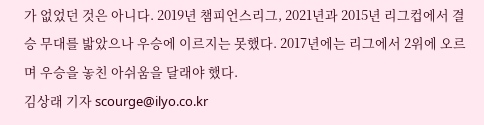가 없었던 것은 아니다. 2019년 챔피언스리그, 2021년과 2015년 리그컵에서 결승 무대를 밟았으나 우승에 이르지는 못했다. 2017년에는 리그에서 2위에 오르며 우승을 놓친 아쉬움을 달래야 했다.
김상래 기자 scourge@ilyo.co.kr